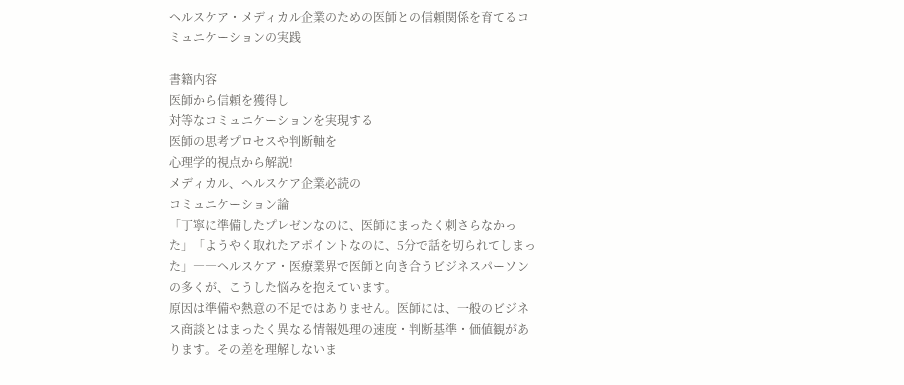ヘルスケア・メディカル企業のための医師との信頼関係を育てるコミュニケーションの実践

書籍内容
医師から信頼を獲得し
対等なコミュニケーションを実現する
医師の思考プロセスや判断軸を
心理学的視点から解説!
メディカル、ヘルスケア企業必読の
コミュニケーション論
「丁寧に準備したプレゼンなのに、医師にまったく刺さらなかった」「ようやく取れたアポイントなのに、5分で話を切られてしまった」――ヘルスケア・医療業界で医師と向き合うビジネスパーソンの多くが、こうした悩みを抱えています。
原因は準備や熱意の不足ではありません。医師には、一般のビジネス商談とはまったく異なる情報処理の速度・判断基準・価値観があります。その差を理解しないま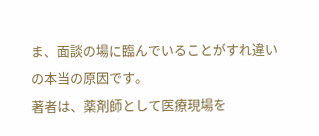ま、面談の場に臨んでいることがすれ違いの本当の原因です。
著者は、薬剤師として医療現場を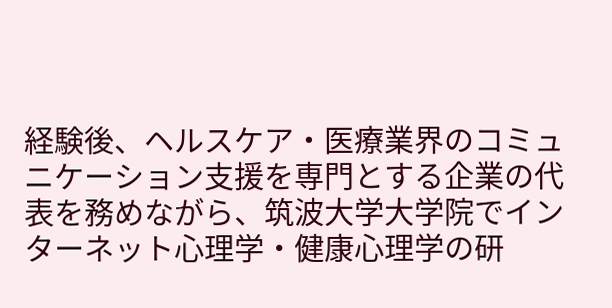経験後、ヘルスケア・医療業界のコミュニケーション支援を専門とする企業の代表を務めながら、筑波大学大学院でインターネット心理学・健康心理学の研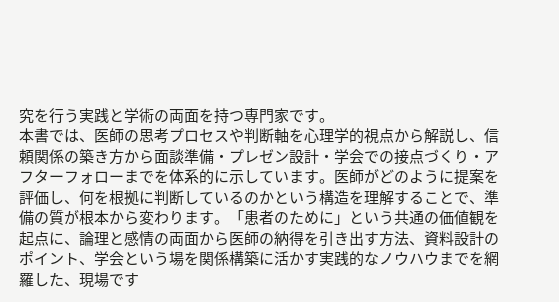究を行う実践と学術の両面を持つ専門家です。
本書では、医師の思考プロセスや判断軸を心理学的視点から解説し、信頼関係の築き方から面談準備・プレゼン設計・学会での接点づくり・アフターフォローまでを体系的に示しています。医師がどのように提案を評価し、何を根拠に判断しているのかという構造を理解することで、準備の質が根本から変わります。「患者のために」という共通の価値観を起点に、論理と感情の両面から医師の納得を引き出す方法、資料設計のポイント、学会という場を関係構築に活かす実践的なノウハウまでを網羅した、現場です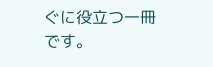ぐに役立つ一冊です。